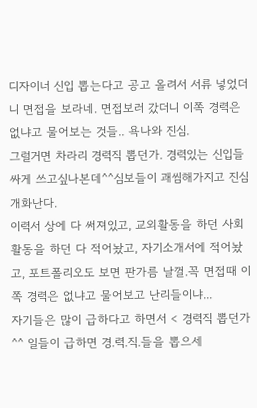디자이너 신입 뽑는다고 공고 올려서 서류 넣었더니 면접을 보라네. 면접보러 갔더니 이쪽 경력은 없냐고 물어보는 것들.. 욕나와 진심.
그럴거면 차라리 경력직 뽑던가. 경력있는 신입들 싸게 쓰고싶나본데^^심보들이 괘씸해가지고 진심 개화난다.
이력서 상에 다 써져있고, 교외활동을 하던 사회활동을 하던 다 적어놨고, 자기소개서에 적어놨고, 포트폴리오도 보면 판가름 날껄.꼭 면접때 이 쪽 경력은 없냐고 물어보고 난리들이냐...
자기들은 많이 급하다고 하면서 < 경력직 뽑던가^^ 일들이 급하면 경.력.직.들을 뽑으세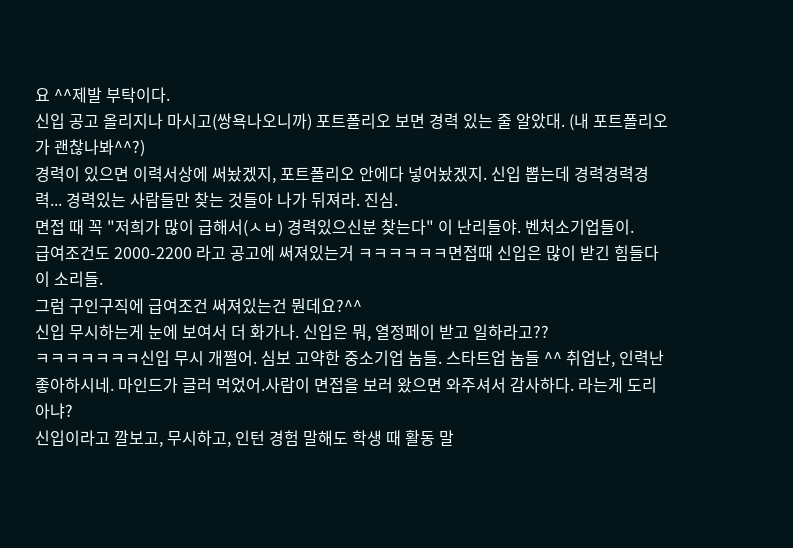요 ^^제발 부탁이다.
신입 공고 올리지나 마시고(쌍욕나오니까) 포트폴리오 보면 경력 있는 줄 알았대. (내 포트폴리오가 괜찮나봐^^?)
경력이 있으면 이력서상에 써놨겠지, 포트폴리오 안에다 넣어놨겠지. 신입 뽑는데 경력경력경력... 경력있는 사람들만 찾는 것들아 나가 뒤져라. 진심.
면접 때 꼭 "저희가 많이 급해서(ㅅㅂ) 경력있으신분 찾는다" 이 난리들야. 벤처소기업들이.
급여조건도 2000-2200 라고 공고에 써져있는거 ㅋㅋㅋㅋㅋㅋ면접때 신입은 많이 받긴 힘들다 이 소리들.
그럼 구인구직에 급여조건 써져있는건 뭔데요?^^
신입 무시하는게 눈에 보여서 더 화가나. 신입은 뭐, 열정페이 받고 일하라고??
ㅋㅋㅋㅋㅋㅋㅋ신입 무시 개쩔어. 심보 고약한 중소기업 놈들. 스타트업 놈들 ^^ 취업난, 인력난 좋아하시네. 마인드가 글러 먹었어.사람이 면접을 보러 왔으면 와주셔서 감사하다. 라는게 도리 아냐?
신입이라고 깔보고, 무시하고, 인턴 경험 말해도 학생 때 활동 말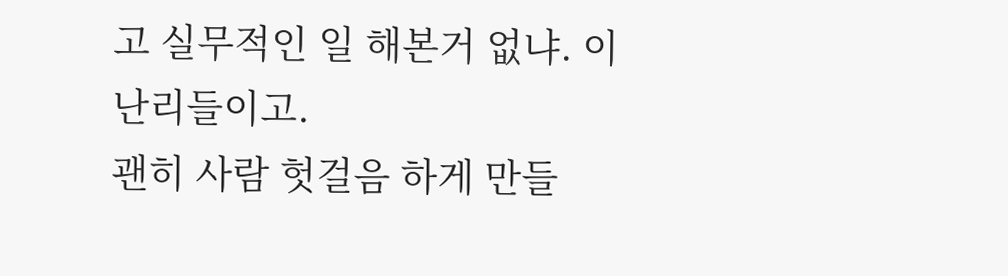고 실무적인 일 해본거 없냐. 이 난리들이고.
괜히 사람 헛걸음 하게 만들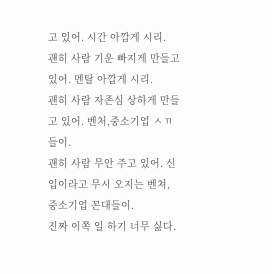고 있어. 시간 아깝게 시리.
괜히 사람 기운 빠지게 만들고 있어. 멘탈 아깝게 시리.
괜히 사람 자존심 상하게 만들고 있어. 벤처,중소기업 ㅅㄲ들이.
괜히 사람 무안 주고 있어. 신입이라고 무시 오지는 벤쳐, 중소기업 꼰대들이.
진짜 이쪽 일 하기 너무 싫다.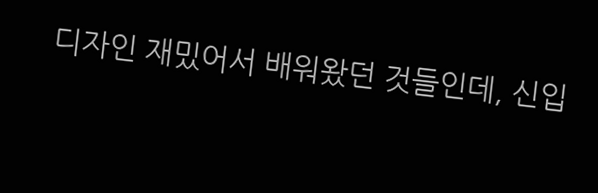디자인 재밌어서 배워왔던 것들인데, 신입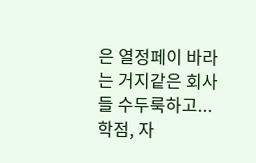은 열정페이 바라는 거지같은 회사들 수두룩하고...
학점, 자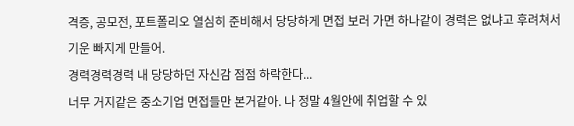격증, 공모전, 포트폴리오 열심히 준비해서 당당하게 면접 보러 가면 하나같이 경력은 없냐고 후려쳐서 기운 빠지게 만들어.
경력경력경력 내 당당하던 자신감 점점 하락한다...
너무 거지같은 중소기업 면접들만 본거같아. 나 정말 4월안에 취업할 수 있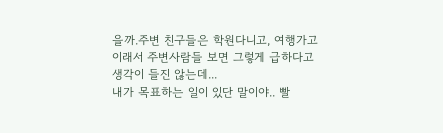을까.주변 친구들은 학원다니고, 여행가고 이래서 주변사람들 보면 그렇게 급하다고 생각이 들진 않는데...
내가 목표하는 일이 있단 말이야.. 빨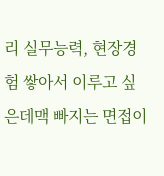리 실무능력, 현장경험 쌓아서 이루고 싶은데맥 빠지는 면접이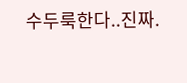수두룩한다..진짜.